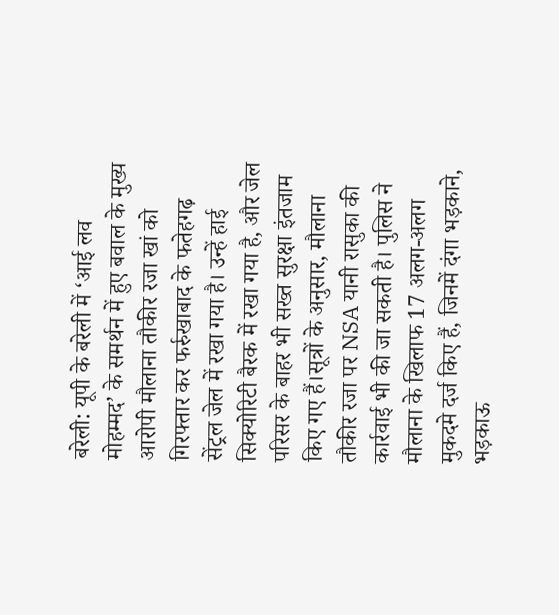बरेली: यूपी के बरेली में ‘आई लव मोहम्मद’ के समर्थन में हुए बवाल के मुख्य आरोपी मौलाना तौकीर रजा खां को गिरफ्तार कर फर्रुखाबाद के फतेहगढ़ सेंट्रल जेल में रखा गया है। उन्हें हाई सिक्योरिटी बैरक में रखा गया है, और जेल परिसर के बाहर भी सख्त सुरक्षा इंतजाम किए गए हैं।सूत्रों के अनुसार, मौलाना तौकीर रजा पर NSA यानी रासुका की कार्रवाई भी की जा सकती है। पुलिस ने मौलाना के खिलाफ 17 अलग-अलग मुकदमे दर्ज किए हैं, जिनमें दंगा भड़काने, भड़काऊ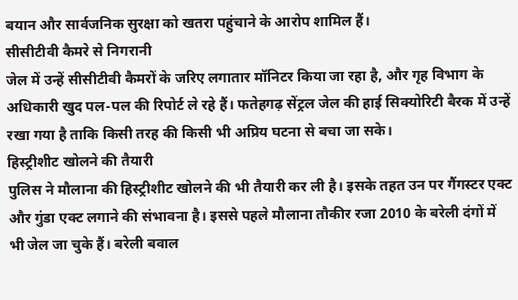बयान और सार्वजनिक सुरक्षा को खतरा पहुंचाने के आरोप शामिल हैं।
सीसीटीवी कैमरे से निगरानी
जेल में उन्हें सीसीटीवी कैमरों के जरिए लगातार मॉनिटर किया जा रहा है, और गृह विभाग के अधिकारी खुद पल-पल की रिपोर्ट ले रहे हैं। फतेहगढ़ सेंट्रल जेल की हाई सिक्योरिटी बैरक में उन्हें रखा गया है ताकि किसी तरह की किसी भी अप्रिय घटना से बचा जा सके।
हिस्ट्रीशीट खोलने की तैयारी
पुलिस ने मौलाना की हिस्ट्रीशीट खोलने की भी तैयारी कर ली है। इसके तहत उन पर गैंगस्टर एक्ट और गुंडा एक्ट लगाने की संभावना है। इससे पहले मौलाना तौकीर रजा 2010 के बरेली दंगों में भी जेल जा चुके हैं। बरेली बवाल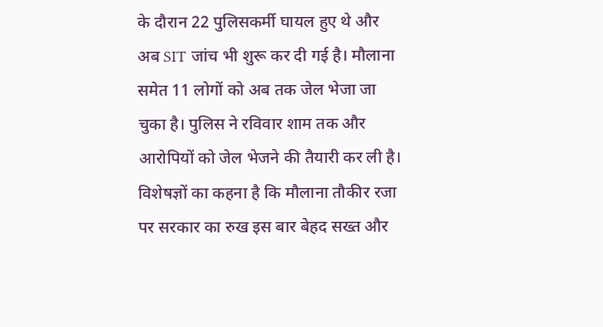के दौरान 22 पुलिसकर्मी घायल हुए थे और अब SIT जांच भी शुरू कर दी गई है। मौलाना समेत 11 लोगों को अब तक जेल भेजा जा चुका है। पुलिस ने रविवार शाम तक और आरोपियों को जेल भेजने की तैयारी कर ली है। विशेषज्ञों का कहना है कि मौलाना तौकीर रजा पर सरकार का रुख इस बार बेहद सख्त और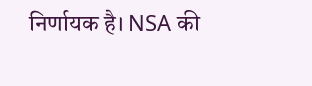निर्णायक है। NSA की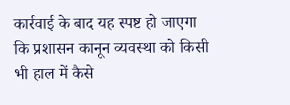कार्रवाई के बाद यह स्पष्ट हो जाएगा कि प्रशासन कानून व्यवस्था को किसी भी हाल में कैसे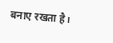बनाए रखता है।